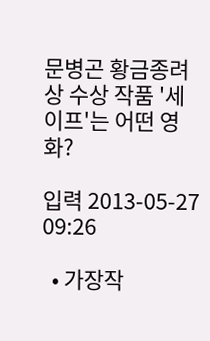문병곤 황금종려상 수상 작품 '세이프'는 어떤 영화?

입력 2013-05-27 09:26

  • 가장작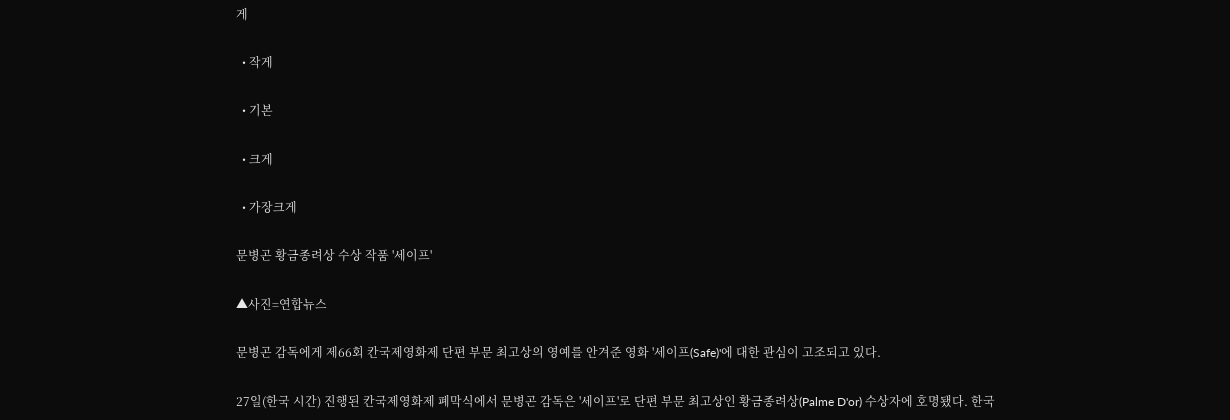게

  • 작게

  • 기본

  • 크게

  • 가장크게

문병곤 황금종려상 수상 작품 '세이프'

▲사진=연합뉴스

문병곤 감독에게 제66회 칸국제영화제 단편 부문 최고상의 영예를 안겨준 영화 '세이프(Safe)'에 대한 관심이 고조되고 있다.

27일(한국 시간) 진행된 칸국제영화제 폐막식에서 문병곤 감독은 '세이프'로 단편 부문 최고상인 황금종려상(Palme D'or) 수상자에 호명됐다. 한국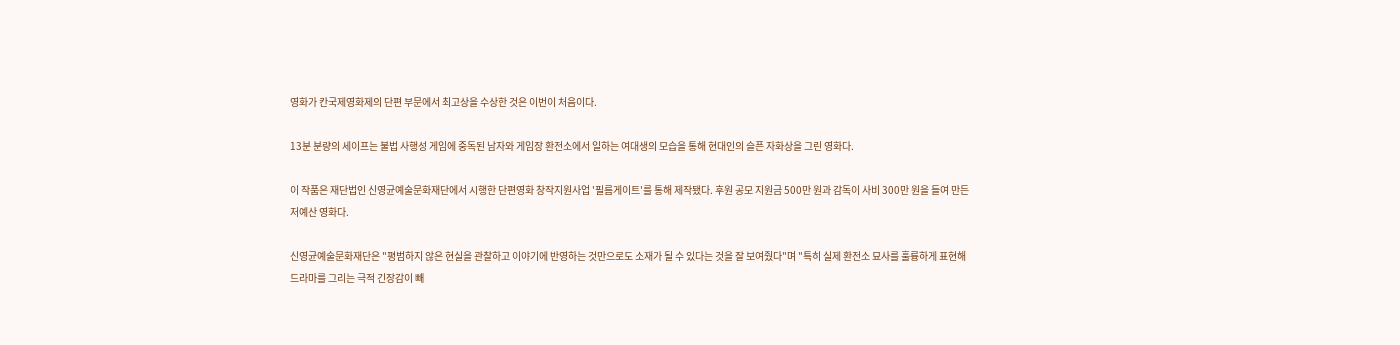영화가 칸국제영화제의 단편 부문에서 최고상을 수상한 것은 이번이 처음이다.

13분 분량의 세이프는 불법 사행성 게임에 중독된 남자와 게임장 환전소에서 일하는 여대생의 모습을 통해 현대인의 슬픈 자화상을 그린 영화다.

이 작품은 재단법인 신영균예술문화재단에서 시행한 단편영화 창작지원사업 '필름게이트'를 통해 제작됐다. 후원 공모 지원금 500만 원과 감독이 사비 300만 원을 들여 만든 저예산 영화다.

신영균예술문화재단은 "평범하지 않은 현실을 관찰하고 이야기에 반영하는 것만으로도 소재가 될 수 있다는 것을 잘 보여줬다"며 "특히 실제 환전소 묘사를 훌륭하게 표현해 드라마를 그리는 극적 긴장감이 빼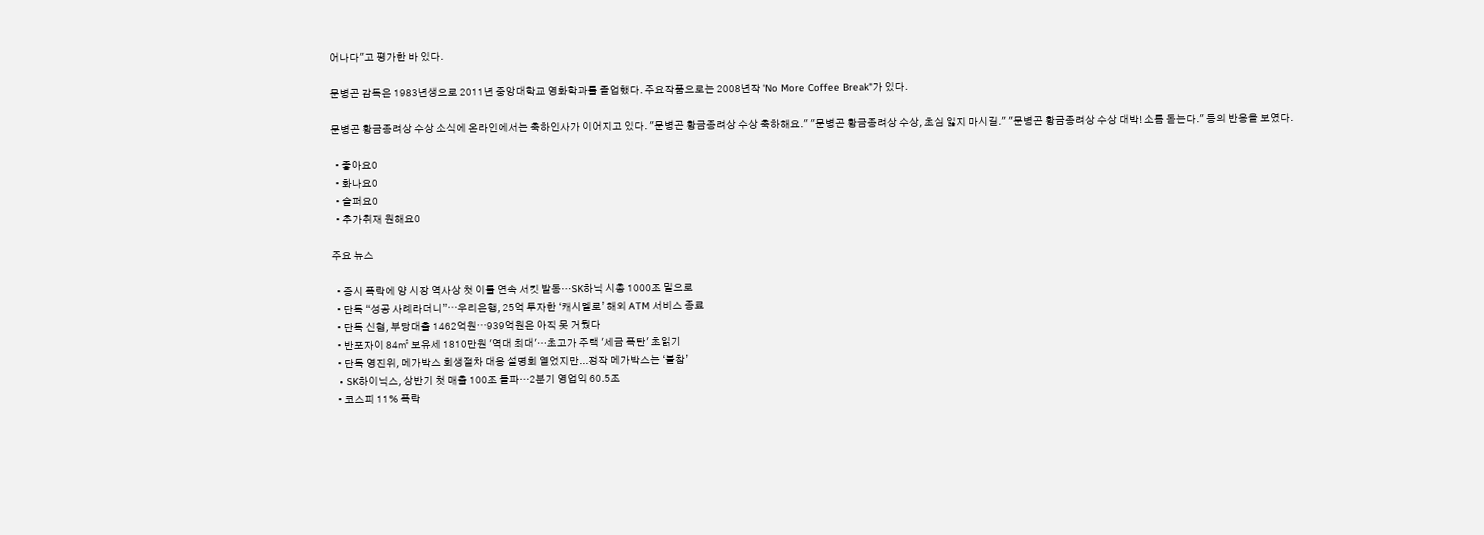어나다"고 평가한 바 있다.

문병곤 감독은 1983년생으로 2011년 중앙대학교 영화학과를 졸업했다. 주요작품으로는 2008년작 'No More Coffee Break"가 있다.

문병곤 황금종려상 수상 소식에 온라인에서는 축하인사가 이어지고 있다. "문병곤 황금종려상 수상 축하해요." "문병곤 황금종려상 수상, 초심 잃지 마시길." "문병곤 황금종려상 수상 대박! 소름 돋는다." 등의 반응을 보였다.

  • 좋아요0
  • 화나요0
  • 슬퍼요0
  • 추가취재 원해요0

주요 뉴스

  • 증시 폭락에 양 시장 역사상 첫 이틀 연속 서킷 발동…SK하닉 시총 1000조 밑으로
  • 단독 “성공 사례라더니”⋯우리은행, 25억 투자한 ‘캐시멜로’ 해외 ATM 서비스 종료
  • 단독 신협, 부당대출 1462억원⋯939억원은 아직 못 거뒀다
  • 반포자이 84㎡ 보유세 1810만원 '역대 최대'…초고가 주택 '세금 폭탄' 초읽기
  • 단독 영진위, 메가박스 회생절차 대응 설명회 열었지만...정작 메가박스는 ‘불참’
  • SK하이닉스, 상반기 첫 매출 100조 돌파…2분기 영업익 60.5조
  • 코스피 11% 폭락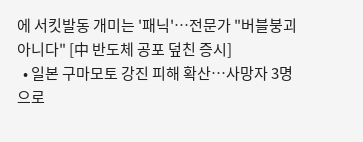에 서킷발동 개미는 '패닉'…전문가 "버블붕괴 아니다" [中 반도체 공포 덮친 증시]
  • 일본 구마모토 강진 피해 확산…사망자 3명으로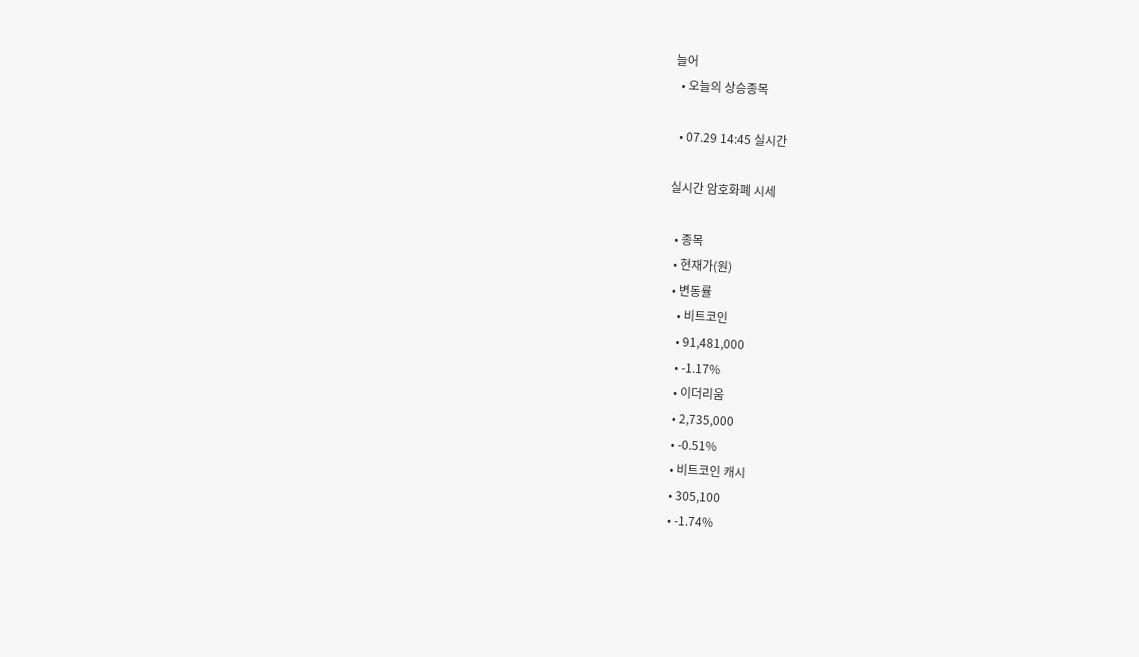늘어
  • 오늘의 상승종목

  • 07.29 14:45 실시간

실시간 암호화폐 시세

  • 종목
  • 현재가(원)
  • 변동률
    • 비트코인
    • 91,481,000
    • -1.17%
    • 이더리움
    • 2,735,000
    • -0.51%
    • 비트코인 캐시
    • 305,100
    • -1.74%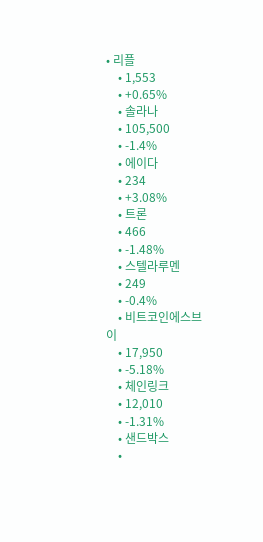• 리플
    • 1,553
    • +0.65%
    • 솔라나
    • 105,500
    • -1.4%
    • 에이다
    • 234
    • +3.08%
    • 트론
    • 466
    • -1.48%
    • 스텔라루멘
    • 249
    • -0.4%
    • 비트코인에스브이
    • 17,950
    • -5.18%
    • 체인링크
    • 12,010
    • -1.31%
    • 샌드박스
    •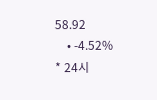58.92
    • -4.52%
* 24시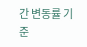간 변동률 기준